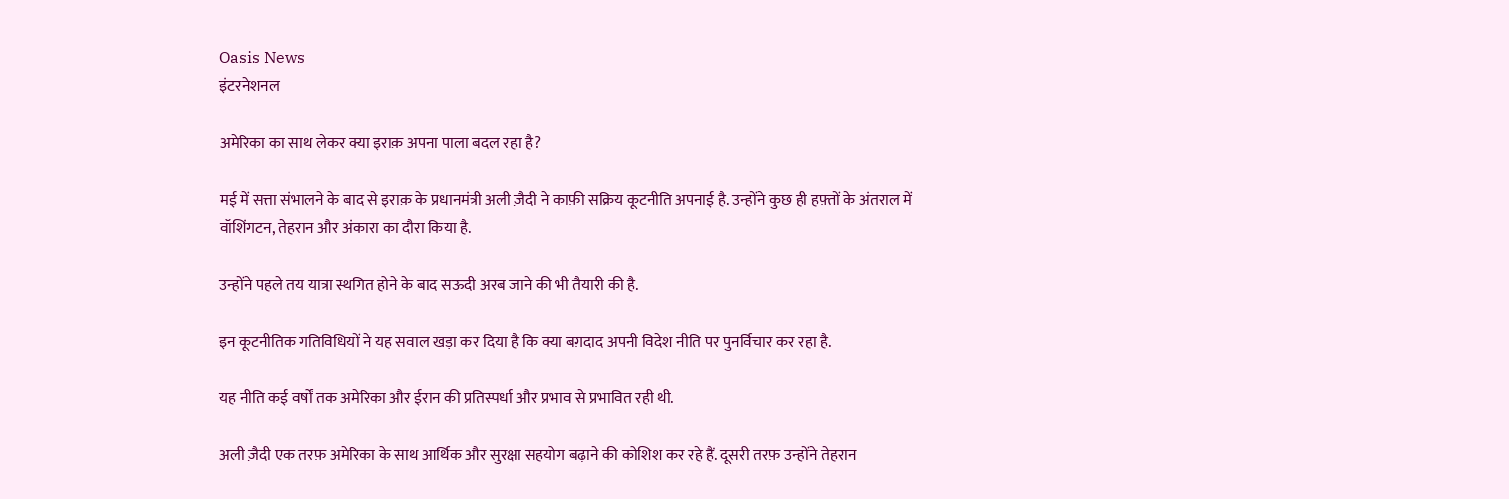Oasis News
इंटरनेशनल

अमेरिका का साथ लेकर क्या इराक़ अपना पाला बदल रहा है?

मई में सत्ता संभालने के बाद से इराक़ के प्रधानमंत्री अली ज़ैदी ने काफ़ी सक्रिय कूटनीति अपनाई है. उन्होंने कुछ ही हफ़्तों के अंतराल में वॉशिंगटन, तेहरान और अंकारा का दौरा किया है.

उन्होंने पहले तय यात्रा स्थगित होने के बाद सऊदी अरब जाने की भी तैयारी की है.

इन कूटनीतिक गतिविधियों ने यह सवाल खड़ा कर दिया है कि क्या बग़दाद अपनी विदेश नीति पर पुनर्विचार कर रहा है.

यह नीति कई वर्षों तक अमेरिका और ईरान की प्रतिस्पर्धा और प्रभाव से प्रभावित रही थी.

अली ज़ैदी एक तरफ़ अमेरिका के साथ आर्थिक और सुरक्षा सहयोग बढ़ाने की कोशिश कर रहे हैं. दूसरी तरफ़ उन्होंने तेहरान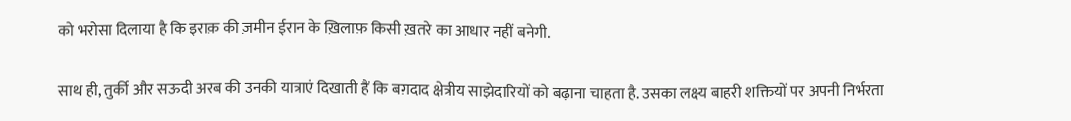को भरोसा दिलाया है कि इराक़ की ज़मीन ईरान के ख़िलाफ़ किसी ख़तरे का आधार नहीं बनेगी.

साथ ही, तुर्की और सऊदी अरब की उनकी यात्राएं दिखाती हैं कि बग़दाद क्षेत्रीय साझेदारियों को बढ़ाना चाहता है. उसका लक्ष्य बाहरी शक्तियों पर अपनी निर्भरता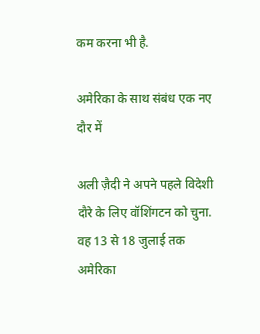कम करना भी है.

अमेरिका के साथ संबंध एक नए दौर में

अली ज़ैदी ने अपने पहले विदेशी दौरे के लिए वॉशिंगटन को चुना. वह 13 से 18 जुलाई तक अमेरिका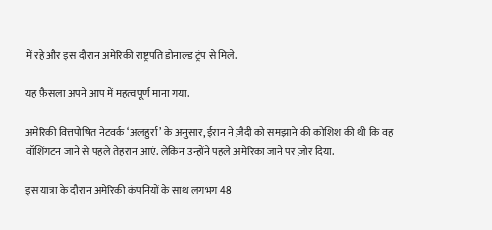में रहे और इस दौरान अमेरिकी राष्ट्रपति डोनाल्ड ट्रंप से मिले.

यह फ़ैसला अपने आप में महत्वपूर्ण माना गया.

अमेरिकी वित्तपोषित नेटवर्क ‘अलहुर्रा’ के अनुसार, ईरान ने ज़ैदी को समझाने की कोशिश की थी कि वह वॉशिंगटन जाने से पहले तेहरान आएं. लेकिन उन्होंने पहले अमेरिका जाने पर ज़ोर दिया.

इस यात्रा के दौरान अमेरिकी कंपनियों के साथ लगभग 48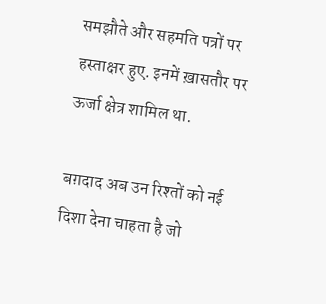समझौते और सहमति पत्रों पर हस्ताक्षर हुए. इनमें ख़ासतौर पर ऊर्जा क्षेत्र शामिल था.

बग़दाद अब उन रिश्तों को नई दिशा देना चाहता है जो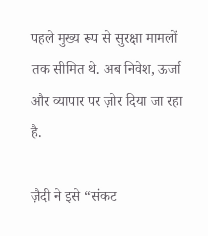पहले मुख्य रूप से सुरक्षा मामलों तक सीमित थे. अब निवेश, ऊर्जा और व्यापार पर ज़ोर दिया जा रहा है.

ज़ैदी ने इसे “संकट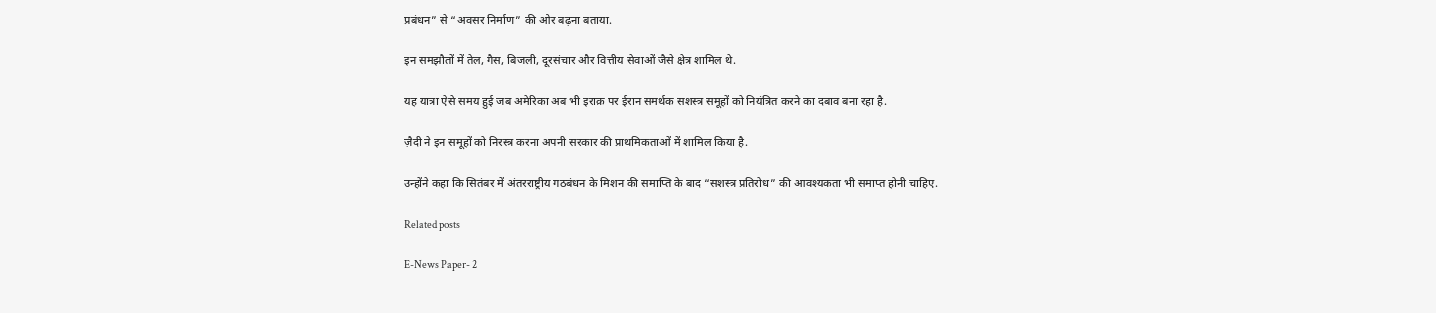प्रबंधन” से “अवसर निर्माण” की ओर बढ़ना बताया.

इन समझौतों में तेल, गैस, बिजली, दूरसंचार और वित्तीय सेवाओं जैसे क्षेत्र शामिल थे.

यह यात्रा ऐसे समय हुई जब अमेरिका अब भी इराक़ पर ईरान समर्थक सशस्त्र समूहों को नियंत्रित करने का दबाव बना रहा है.

ज़ैदी ने इन समूहों को निरस्त्र करना अपनी सरकार की प्राथमिकताओं में शामिल किया है.

उन्होंने कहा कि सितंबर में अंतरराष्ट्रीय गठबंधन के मिशन की समाप्ति के बाद “सशस्त्र प्रतिरोध” की आवश्यकता भी समाप्त होनी चाहिए.

Related posts

E-News Paper- 2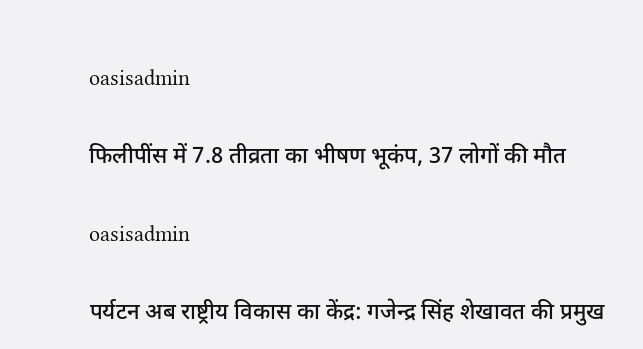oasisadmin

फिलीपींस में 7.8 तीव्रता का भीषण भूकंप, 37 लोगों की मौत

oasisadmin

पर्यटन अब राष्ट्रीय विकास का केंद्र: गजेन्द्र सिंह शेखावत की प्रमुख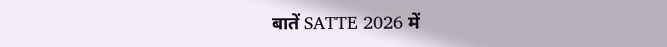बातें SATTE 2026 में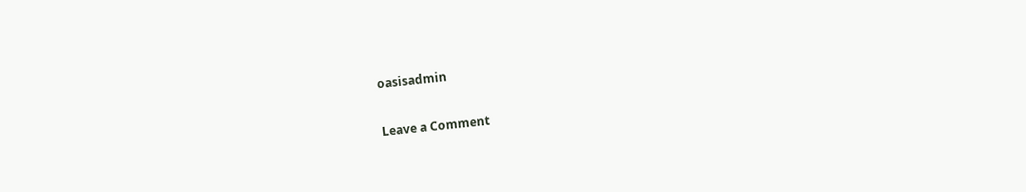oasisadmin

Leave a Comment